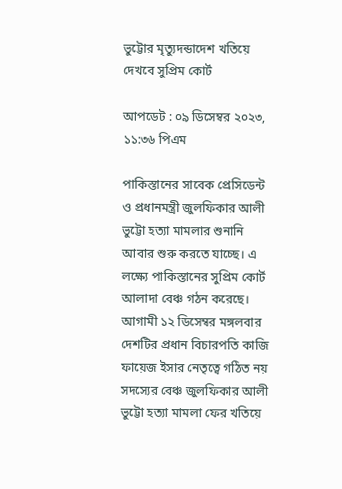ভুট্টোর মৃত্যুদন্ডাদেশ খতিয়ে দেখবে সুপ্রিম কোর্ট

আপডেট : ০৯ ডিসেম্বর ২০২৩, ১১:৩৬ পিএম

পাকিস্তানের সাবেক প্রেসিডেন্ট ও প্রধানমন্ত্রী জুলফিকার আলী ভুট্টো হত্যা মামলার শুনানি আবার শুরু করতে যাচ্ছে। এ লক্ষ্যে পাকিস্তানের সুপ্রিম কোর্ট আলাদা বেঞ্চ গঠন করেছে। আগামী ১২ ডিসেম্বর মঙ্গলবার দেশটির প্রধান বিচারপতি কাজি ফায়েজ ইসার নেতৃত্বে গঠিত নয় সদস্যের বেঞ্চ জুলফিকার আলী ভুট্টো হত্যা মামলা ফের খতিয়ে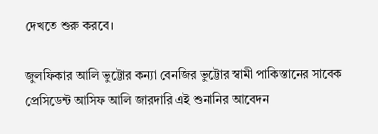দেখতে শুরু করবে।

জুলফিকার আলি ভুট্টোর কন্যা বেনজির ভুট্টোর স্বামী পাকিস্তানের সাবেক প্রেসিডেন্ট আসিফ আলি জারদারি এই শুনানির আবেদন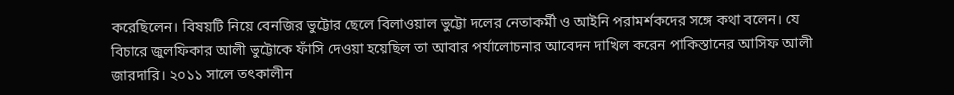করেছিলেন। বিষয়টি নিয়ে বেনজির ভুট্টোর ছেলে বিলাওয়াল ভুট্টো দলের নেতাকর্মী ও আইনি পরামর্শকদের সঙ্গে কথা বলেন। যে বিচারে জুলফিকার আলী ভুট্টোকে ফাঁসি দেওয়া হয়েছিল তা আবার পর্যালোচনার আবেদন দাখিল করেন পাকিস্তানের আসিফ আলী জারদারি। ২০১১ সালে তৎকালীন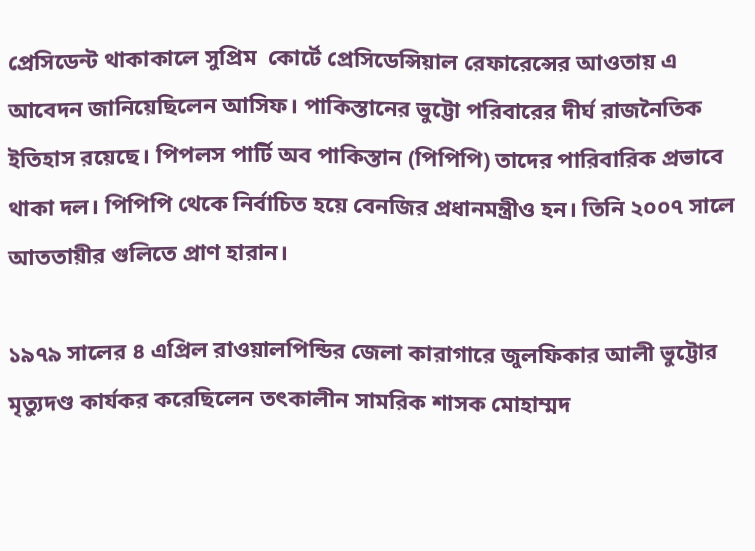প্রেসিডেন্ট থাকাকালে সুপ্রিম  কোর্টে প্রেসিডেন্সিয়াল রেফারেন্সের আওতায় এ আবেদন জানিয়েছিলেন আসিফ। পাকিস্তানের ভুট্টো পরিবারের দীর্ঘ রাজনৈতিক ইতিহাস রয়েছে। পিপলস পার্টি অব পাকিস্তান (পিপিপি) তাদের পারিবারিক প্রভাবে থাকা দল। পিপিপি থেকে নির্বাচিত হয়ে বেনজির প্রধানমন্ত্রীও হন। তিনি ২০০৭ সালে আততায়ীর গুলিতে প্রাণ হারান।

১৯৭৯ সালের ৪ এপ্রিল রাওয়ালপিন্ডির জেলা কারাগারে জুলফিকার আলী ভুট্টোর মৃত্যুদণ্ড কার্যকর করেছিলেন তৎকালীন সামরিক শাসক মোহাম্মদ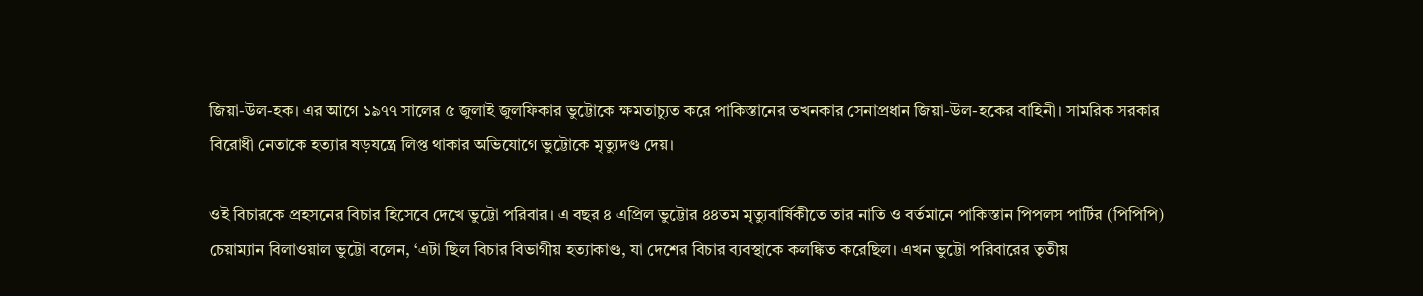জিয়া-উল-হক। এর আগে ১৯৭৭ সালের ৫ জুলাই জুলফিকার ভুট্টোকে ক্ষমতাচ্যুত করে পাকিস্তানের তখনকার সেনাপ্রধান জিয়া-উল-হকের বাহিনী। সামরিক সরকার বিরোধী নেতাকে হত্যার ষড়যন্ত্রে লিপ্ত থাকার অভিযোগে ভুট্টোকে মৃত্যুদণ্ড দেয়।

ওই বিচারকে প্রহসনের বিচার হিসেবে দেখে ভুট্টো পরিবার। এ বছর ৪ এপ্রিল ভুট্টোর ৪৪তম মৃত্যুবার্ষিকীতে তার নাতি ও বর্তমানে পাকিস্তান পিপলস পার্টির (পিপিপি) চেয়াম্যান বিলাওয়াল ভুট্টো বলেন, ‘এটা ছিল বিচার বিভাগীয় হত্যাকাণ্ড, যা দেশের বিচার ব্যবস্থাকে কলঙ্কিত করেছিল। এখন ভুট্টো পরিবারের তৃতীয়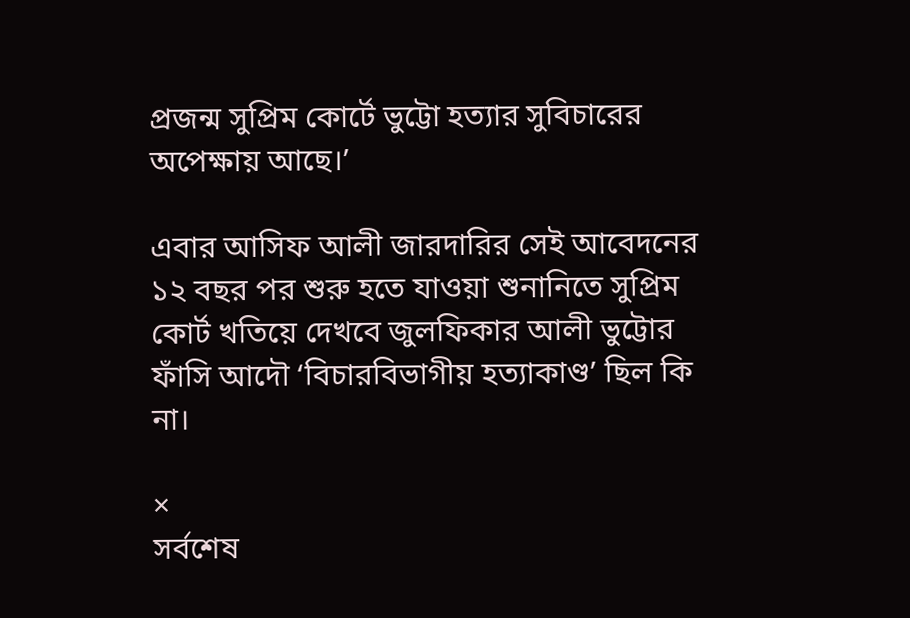প্রজন্ম সুপ্রিম কোর্টে ভুট্টো হত্যার সুবিচারের অপেক্ষায় আছে।’

এবার আসিফ আলী জারদারির সেই আবেদনের ১২ বছর পর শুরু হতে যাওয়া শুনানিতে সুপ্রিম কোর্ট খতিয়ে দেখবে জুলফিকার আলী ভুট্টোর ফাঁসি আদৌ ‘বিচারবিভাগীয় হত্যাকাণ্ড’ ছিল কি না।

×
সর্বশেষ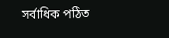সর্বাধিক পঠিত